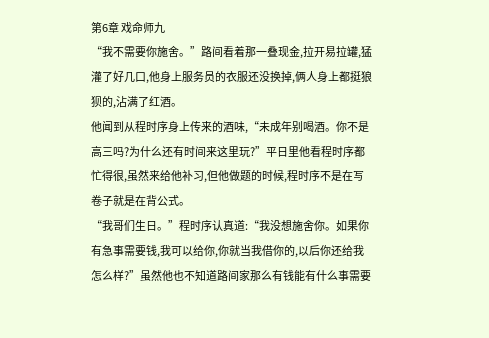第6章 戏命师九
“我不需要你施舍。”路间看着那一叠现金,拉开易拉罐,猛灌了好几口,他身上服务员的衣服还没换掉,俩人身上都挺狼狈的,沾满了红酒。
他闻到从程时序身上传来的酒味,“未成年别喝酒。你不是高三吗?为什么还有时间来这里玩?”平日里他看程时序都忙得很,虽然来给他补习,但他做题的时候,程时序不是在写卷子就是在背公式。
“我哥们生日。”程时序认真道:“我没想施舍你。如果你有急事需要钱,我可以给你,你就当我借你的,以后你还给我怎么样?”虽然他也不知道路间家那么有钱能有什么事需要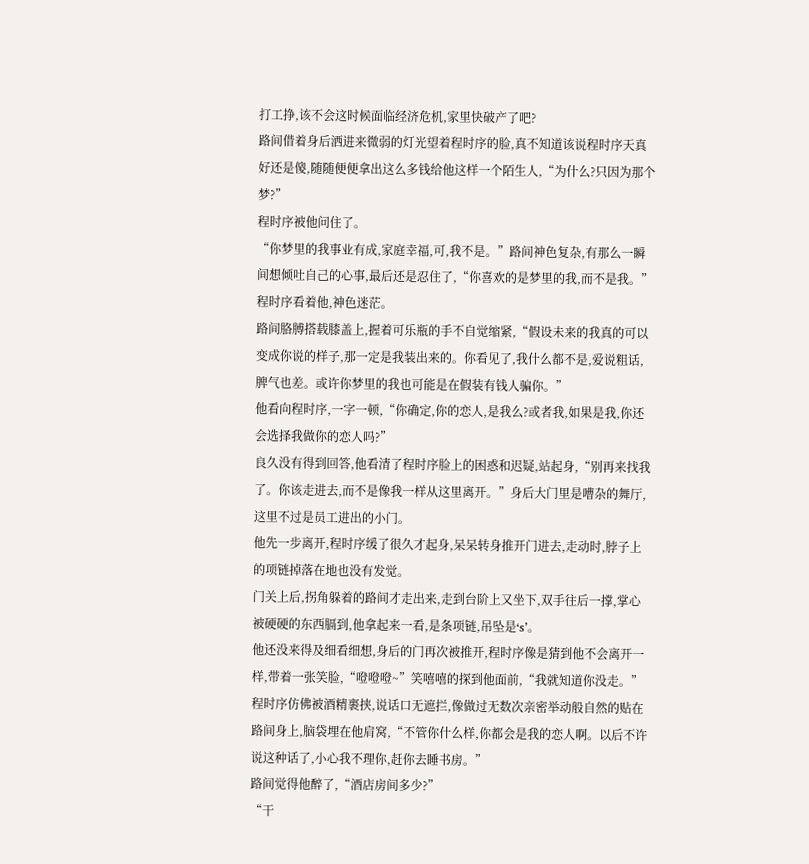打工挣,该不会这时候面临经济危机,家里快破产了吧?
路间借着身后洒进来微弱的灯光望着程时序的脸,真不知道该说程时序天真好还是傻,随随便便拿出这么多钱给他这样一个陌生人,“为什么?只因为那个梦?”
程时序被他问住了。
“你梦里的我事业有成,家庭幸福,可,我不是。”路间神色复杂,有那么一瞬间想倾吐自己的心事,最后还是忍住了,“你喜欢的是梦里的我,而不是我。”
程时序看着他,神色迷茫。
路间胳膊搭载膝盖上,握着可乐瓶的手不自觉缩紧,“假设未来的我真的可以变成你说的样子,那一定是我装出来的。你看见了,我什么都不是,爱说粗话,脾气也差。或许你梦里的我也可能是在假装有钱人骗你。”
他看向程时序,一字一顿,“你确定,你的恋人,是我么?或者我,如果是我,你还会选择我做你的恋人吗?”
良久没有得到回答,他看清了程时序脸上的困惑和迟疑,站起身,“别再来找我了。你该走进去,而不是像我一样从这里离开。”身后大门里是嘈杂的舞厅,这里不过是员工进出的小门。
他先一步离开,程时序缓了很久才起身,呆呆转身推开门进去,走动时,脖子上的项链掉落在地也没有发觉。
门关上后,拐角躲着的路间才走出来,走到台阶上又坐下,双手往后一撑,掌心被硬硬的东西膈到,他拿起来一看,是条项链,吊坠是‘s’。
他还没来得及细看细想,身后的门再次被推开,程时序像是猜到他不会离开一样,带着一张笑脸,“噔噔噔~”笑嘻嘻的探到他面前,“我就知道你没走。”
程时序仿佛被酒精裹挟,说话口无遮拦,像做过无数次亲密举动般自然的贴在路间身上,脑袋埋在他肩窝,“不管你什么样,你都会是我的恋人啊。以后不许说这种话了,小心我不理你,赶你去睡书房。”
路间觉得他醉了,“酒店房间多少?”
“干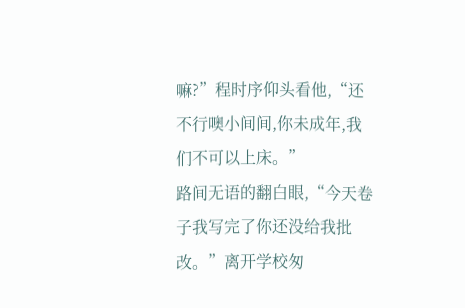嘛?”程时序仰头看他,“还不行噢小间间,你未成年,我们不可以上床。”
路间无语的翻白眼,“今天卷子我写完了你还没给我批改。”离开学校匆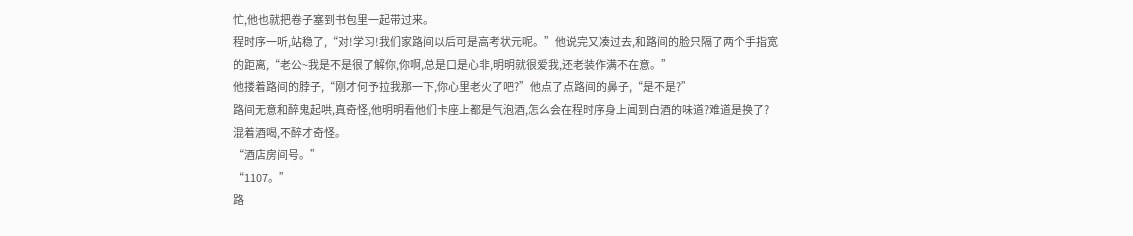忙,他也就把卷子塞到书包里一起带过来。
程时序一听,站稳了,“对!学习!我们家路间以后可是高考状元呢。”他说完又凑过去,和路间的脸只隔了两个手指宽的距离,“老公~我是不是很了解你,你啊,总是口是心非,明明就很爱我,还老装作满不在意。”
他搂着路间的脖子,“刚才何予拉我那一下,你心里老火了吧?”他点了点路间的鼻子,“是不是?”
路间无意和醉鬼起哄,真奇怪,他明明看他们卡座上都是气泡酒,怎么会在程时序身上闻到白酒的味道?难道是换了?
混着酒喝,不醉才奇怪。
“酒店房间号。”
“1107。”
路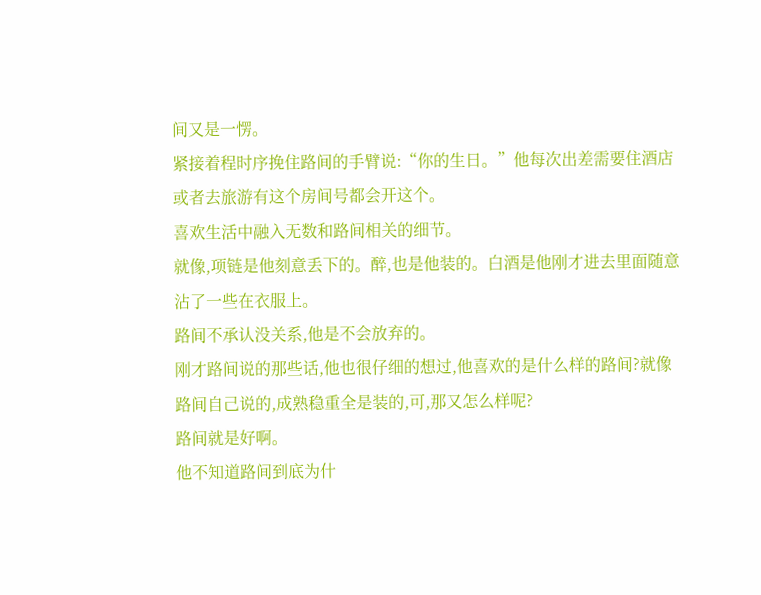间又是一愣。
紧接着程时序挽住路间的手臂说:“你的生日。”他每次出差需要住酒店或者去旅游有这个房间号都会开这个。
喜欢生活中融入无数和路间相关的细节。
就像,项链是他刻意丢下的。醉,也是他装的。白酒是他刚才进去里面随意沾了一些在衣服上。
路间不承认没关系,他是不会放弃的。
刚才路间说的那些话,他也很仔细的想过,他喜欢的是什么样的路间?就像路间自己说的,成熟稳重全是装的,可,那又怎么样呢?
路间就是好啊。
他不知道路间到底为什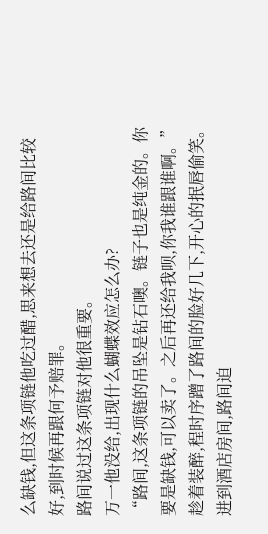么缺钱,但这条项链他吃过醋,思来想去还是给路间比较好,到时候再跟何予赔罪。
路间说过这条项链对他很重要。
万一他没给,出现什么蝴蝶效应怎么办?
“路间,这条项链的吊坠是钻石噢。链子也是纯金的。你要是缺钱,可以卖了。之后再还给我呗,你我谁跟谁啊。”趁着装醉,程时序蹭了路间的脸好几下,开心的抿唇偷笑。
进到酒店房间,路间迫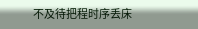不及待把程时序丢床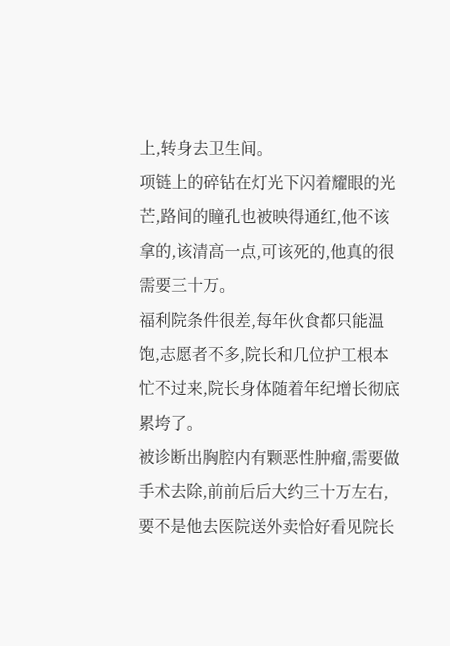上,转身去卫生间。
项链上的碎钻在灯光下闪着耀眼的光芒,路间的瞳孔也被映得通红,他不该拿的,该清高一点,可该死的,他真的很需要三十万。
福利院条件很差,每年伙食都只能温饱,志愿者不多,院长和几位护工根本忙不过来,院长身体随着年纪增长彻底累垮了。
被诊断出胸腔内有颗恶性肿瘤,需要做手术去除,前前后后大约三十万左右,要不是他去医院送外卖恰好看见院长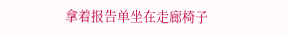拿着报告单坐在走廊椅子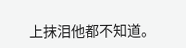上抹泪他都不知道。